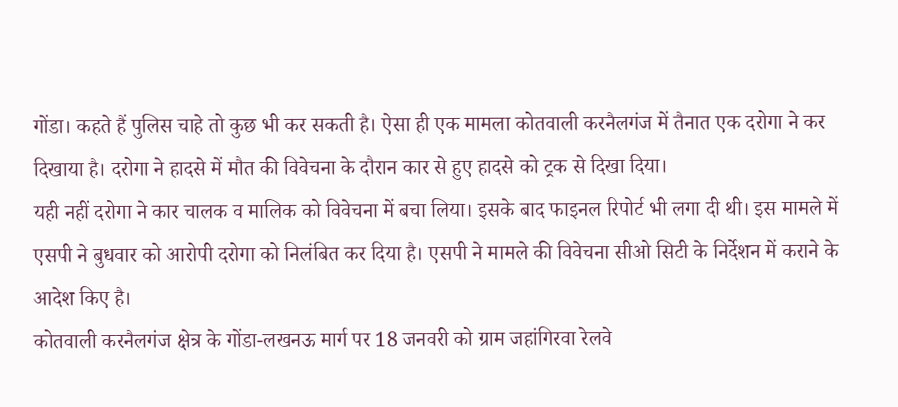गोंडा। कहते हैं पुलिस चाहे तो कुछ भी कर सकती है। ऐसा ही एक मामला कोतवाली करनैलगंज में तैनात एक दरोगा ने कर दिखाया है। दरोगा ने हादसे में मौत की विवेचना के दौरान कार से हुए हादसे को ट्रक से दिखा दिया।
यही नहीं दरोगा ने कार चालक व मालिक को विवेचना में बचा लिया। इसके बाद फाइनल रिपोर्ट भी लगा दी थी। इस मामले में एसपी ने बुधवार को आरोपी दरोगा को निलंबित कर दिया है। एसपी ने मामले की विवेचना सीओ सिटी के निर्देशन में कराने के आदेश किए है।
कोतवाली करनैलगंज क्षेत्र के गोंडा-लखनऊ मार्ग पर 18 जनवरी को ग्राम जहांगिरवा रेलवे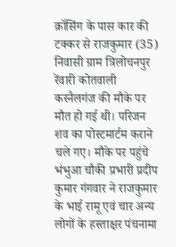क्रॉसिंग के पास कार की टक्कर से राजकुमार (35) निवासी ग्राम त्रिलोचनपुर रेंवारी कोतवाली करनैलगंज की मौके पर मौत हो गई थी। परिजन शव का पोस्टमार्टम कराने चले गए। मौके पर पहुंचे भंभुआ चौकी प्रभारी प्रदीप कुमार गंगवार ने राजकुमार के भाई रामू एवं चार अन्य लोगों के हस्ताक्षर पंचनामा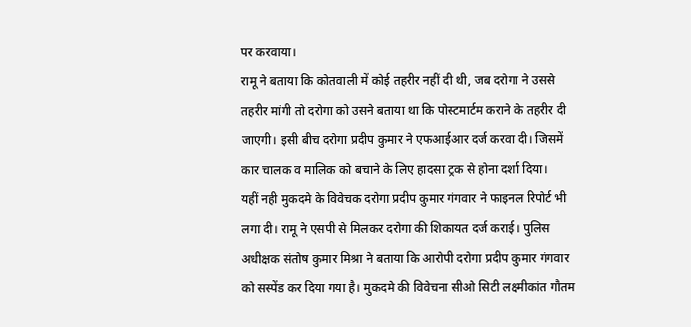पर करवाया।
रामू ने बताया कि कोतवाली में कोई तहरीर नहीं दी थी, जब दरोगा ने उससे तहरीर मांगी तो दरोगा को उसने बताया था कि पोस्टमार्टम कराने के तहरीर दी जाएगी। इसी बीच दरोगा प्रदीप कुमार ने एफआईआर दर्ज करवा दी। जिसमें कार चालक व मालिक को बचाने के लिए हादसा ट्रक से होना दर्शा दिया।
यहीं नही मुकदमे के विवेचक दरोगा प्रदीप कुमार गंगवार ने फाइनल रिपोर्ट भी लगा दी। रामू ने एसपी से मिलकर दरोगा की शिकायत दर्ज कराई। पुलिस अधीक्षक संतोष कुमार मिश्रा ने बताया कि आरोपी दरोगा प्रदीप कुमार गंगवार को सस्पेंड कर दिया गया है। मुकदमे की विवेचना सीओ सिटी लक्ष्मीकांत गौतम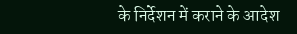के निर्देशन में कराने के आदेश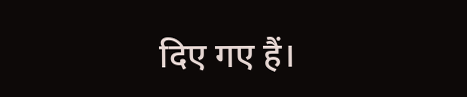दिए गए हैं।